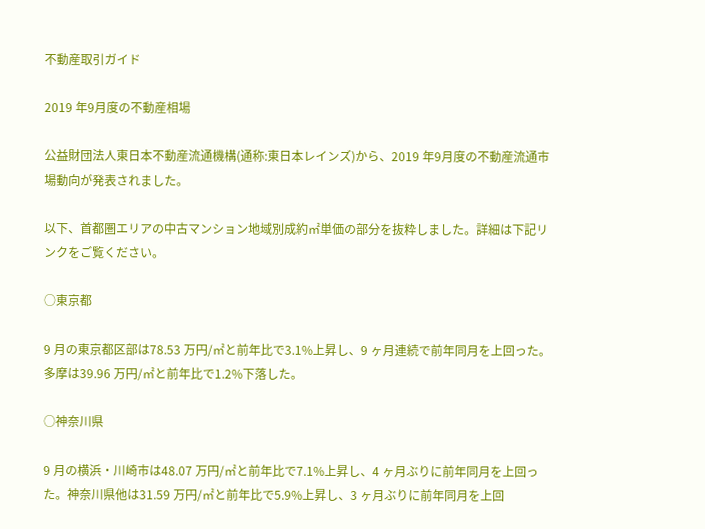不動産取引ガイド

2019 年9月度の不動産相場

公益財団法人東日本不動産流通機構(通称:東日本レインズ)から、2019 年9月度の不動産流通市場動向が発表されました。

以下、首都圏エリアの中古マンション地域別成約㎡単価の部分を抜粋しました。詳細は下記リンクをご覧ください。

○東京都

9 月の東京都区部は78.53 万円/㎡と前年比で3.1%上昇し、9 ヶ月連続で前年同月を上回った。多摩は39.96 万円/㎡と前年比で1.2%下落した。

○神奈川県

9 月の横浜・川崎市は48.07 万円/㎡と前年比で7.1%上昇し、4 ヶ月ぶりに前年同月を上回った。神奈川県他は31.59 万円/㎡と前年比で5.9%上昇し、3 ヶ月ぶりに前年同月を上回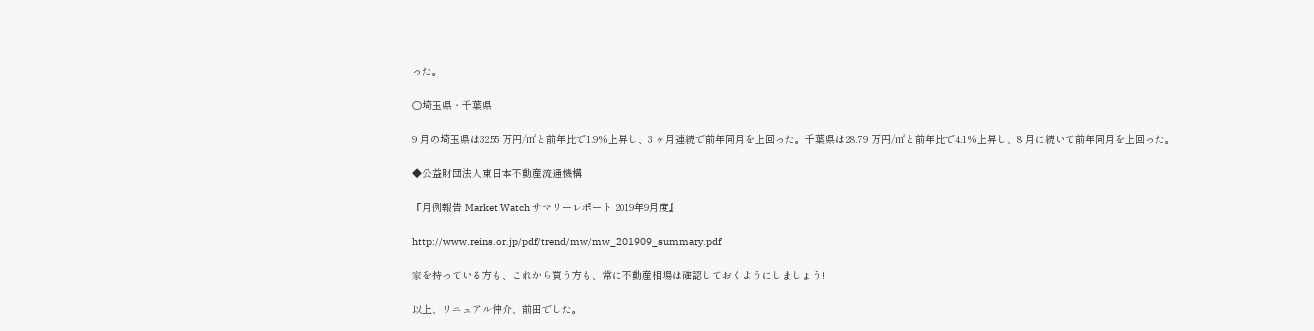った。

○埼玉県・千葉県

9 月の埼玉県は32.55 万円/㎡と前年比で1.9%上昇し、3 ヶ月連続で前年同月を上回った。千葉県は28.79 万円/㎡と前年比で4.1%上昇し、8 月に続いて前年同月を上回った。

◆公益財団法人東日本不動産流通機構

『月例報告 Market Watch サマリーレポート 2019年9月度』

http://www.reins.or.jp/pdf/trend/mw/mw_201909_summary.pdf

家を持っている方も、これから買う方も、常に不動産相場は確認しておくようにしましょう!

以上、リニュアル仲介、前田でした。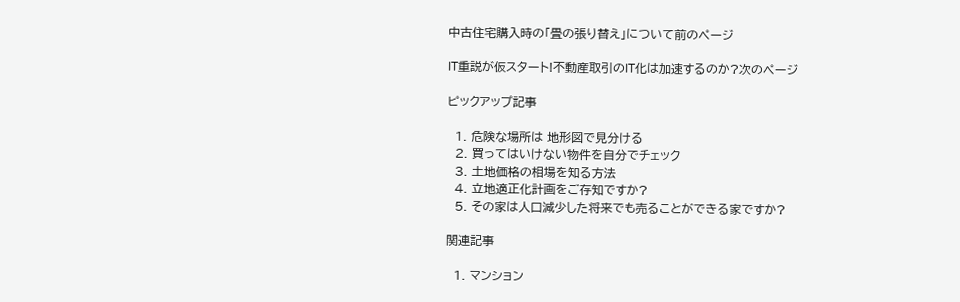中古住宅購入時の「畳の張り替え」について前のページ

IT重説が仮スタート!不動産取引のIT化は加速するのか?次のページ

ピックアップ記事

  1. 危険な場所は 地形図で見分ける
  2. 買ってはいけない物件を自分でチェック
  3. 土地価格の相場を知る方法
  4. 立地適正化計画をご存知ですか?
  5. その家は人口減少した将来でも売ることができる家ですか?

関連記事

  1. マンション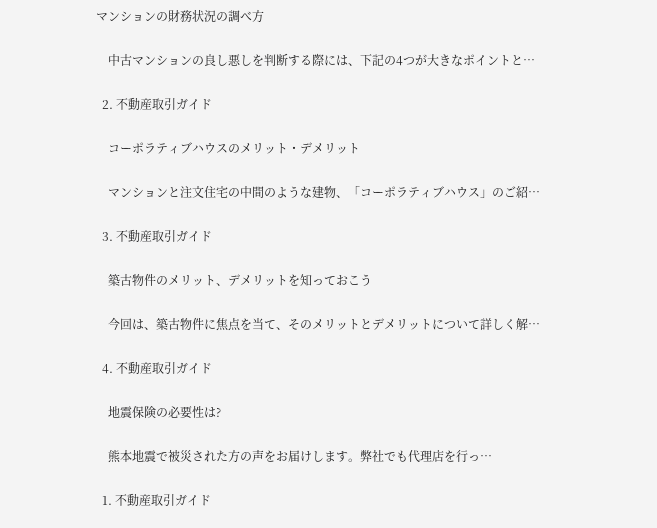マンションの財務状況の調べ方

    中古マンションの良し悪しを判断する際には、下記の4つが大きなポイントと…

  2. 不動産取引ガイド

    コーポラティブハウスのメリット・デメリット

    マンションと注文住宅の中間のような建物、「コーポラティブハウス」のご紹…

  3. 不動産取引ガイド

    築古物件のメリット、デメリットを知っておこう

    今回は、築古物件に焦点を当て、そのメリットとデメリットについて詳しく解…

  4. 不動産取引ガイド

    地震保険の必要性は?

    熊本地震で被災された方の声をお届けします。弊社でも代理店を行っ…

  1. 不動産取引ガイド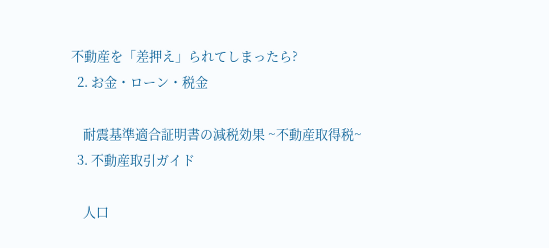不動産を「差押え」られてしまったら?
  2. お金・ローン・税金

    耐震基準適合証明書の減税効果 ~不動産取得税~
  3. 不動産取引ガイド

    人口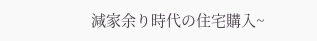減家余り時代の住宅購入~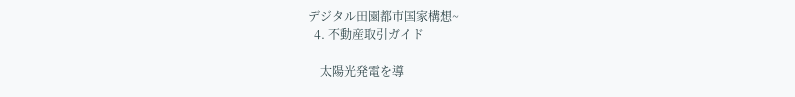デジタル田園都市国家構想~
  4. 不動産取引ガイド

    太陽光発電を導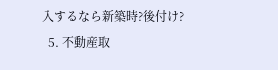入するなら新築時?後付け?
  5. 不動産取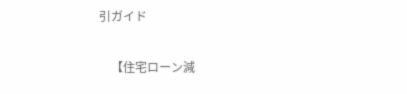引ガイド

    【住宅ローン減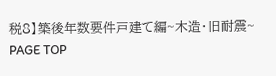税8】築後年数要件戸建て編~木造・旧耐震~
PAGE TOP